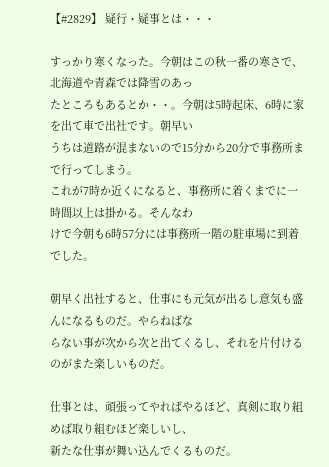【#2829】 疑行・疑事とは・・・

すっかり寒くなった。今朝はこの秋一番の寒さで、北海道や青森では降雪のあっ
たところもあるとか・・。今朝は5時起床、6時に家を出て車で出社です。朝早い
うちは道路が混まないので15分から20分で事務所まで行ってしまう。
これが7時か近くになると、事務所に着くまでに一時間以上は掛かる。そんなわ
けで今朝も6時57分には事務所一階の駐車場に到着でした。

朝早く出社すると、仕事にも元気が出るし意気も盛んになるものだ。やらねばな
らない事が次から次と出てくるし、それを片付けるのがまた楽しいものだ。

仕事とは、頑張ってやればやるほど、真剣に取り組めば取り組むほど楽しいし、
新たな仕事が舞い込んでくるものだ。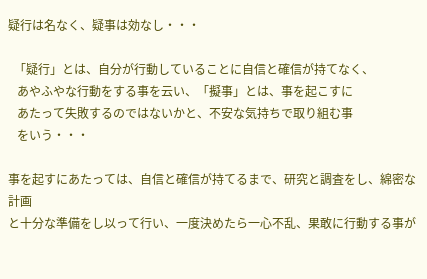疑行は名なく、疑事は効なし・・・

  「疑行」とは、自分が行動していることに自信と確信が持てなく、
   あやふやな行動をする事を云い、「擬事」とは、事を起こすに
   あたって失敗するのではないかと、不安な気持ちで取り組む事
   をいう・・・

事を起すにあたっては、自信と確信が持てるまで、研究と調査をし、綿密な計画
と十分な準備をし以って行い、一度決めたら一心不乱、果敢に行動する事が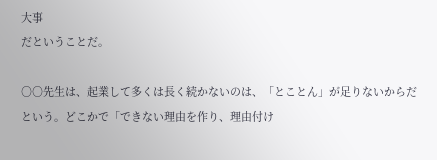大事
だということだ。

○○先生は、起業して多くは長く続かないのは、「とことん」が足りないからだ
という。どこかで「できない理由を作り、理由付け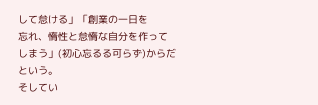して怠ける」「創業の一日を
忘れ、惰性と怠惰な自分を作ってしまう」(初心忘るる可らず)からだという。
そしてい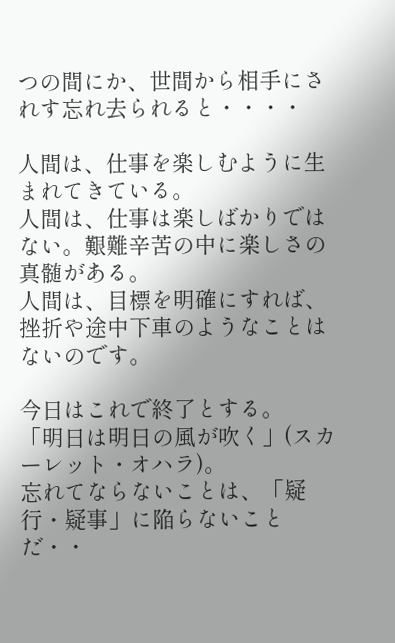つの間にか、世間から相手にされす忘れ去られると・・・・

人間は、仕事を楽しむように生まれてきている。
人間は、仕事は楽しばかりではない。艱難辛苦の中に楽しさの真髄がある。
人間は、目標を明確にすれば、挫折や途中下車のようなことはないのです。

今日はこれで終了とする。
「明日は明日の風が吹く」(スカーレット・オハラ)。
忘れてならないことは、「疑行・疑事」に陥らないことだ・・